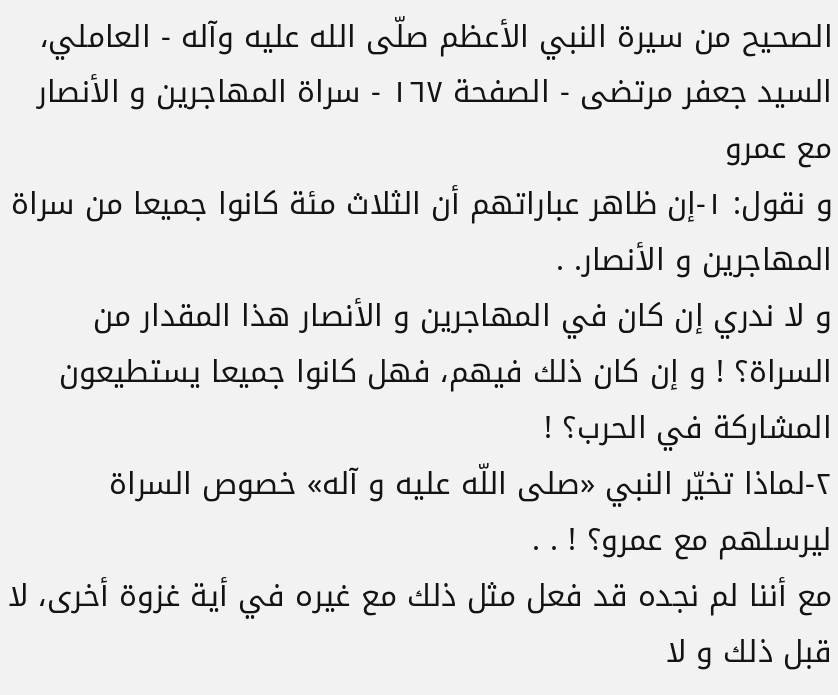الصحيح من سيرة النبي الأعظم صلّى الله عليه وآله - العاملي، السيد جعفر مرتضى - الصفحة ١٦٧ - سراة المهاجرين و الأنصار مع عمرو
و نقول: ١-إن ظاهر عباراتهم أن الثلاث مئة كانوا جميعا من سراة المهاجرين و الأنصار. .
و لا ندري إن كان في المهاجرين و الأنصار هذا المقدار من السراة؟ ! و إن كان ذلك فيهم، فهل كانوا جميعا يستطيعون المشاركة في الحرب؟ !
٢-لماذا تخيّر النبي «صلى اللّه عليه و آله» خصوص السراة ليرسلهم مع عمرو؟ ! . .
مع أننا لم نجده قد فعل مثل ذلك مع غيره في أية غزوة أخرى، لا قبل ذلك و لا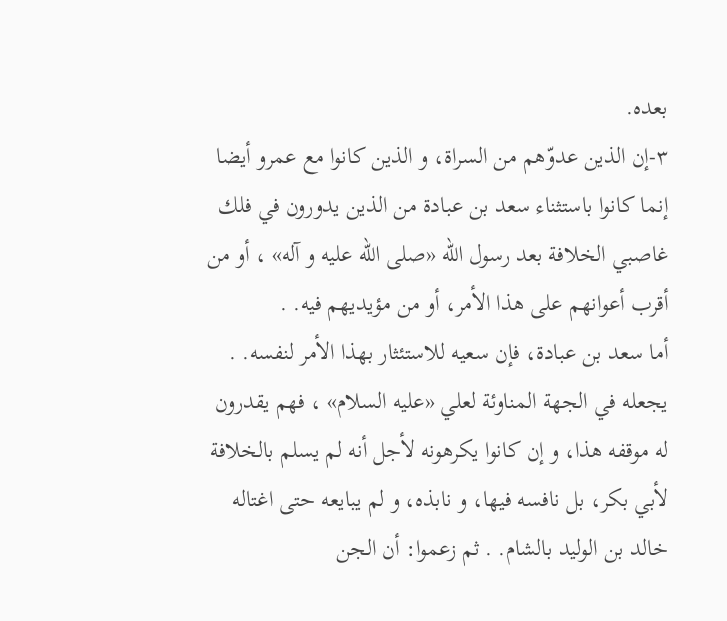بعده.
٣-إن الذين عدوّهم من السراة، و الذين كانوا مع عمرو أيضا إنما كانوا باستثناء سعد بن عبادة من الذين يدورون في فلك غاصبي الخلافة بعد رسول اللّه «صلى اللّه عليه و آله» ، أو من أقرب أعوانهم على هذا الأمر، أو من مؤيديهم فيه. .
أما سعد بن عبادة، فإن سعيه للاستئثار بهذا الأمر لنفسه. . يجعله في الجهة المناوئة لعلي «عليه السلام» ، فهم يقدرون له موقفه هذا، و إن كانوا يكرهونه لأجل أنه لم يسلم بالخلافة لأبي بكر، بل نافسه فيها، و نابذه، و لم يبايعه حتى اغتاله خالد بن الوليد بالشام. . ثم زعموا: أن الجن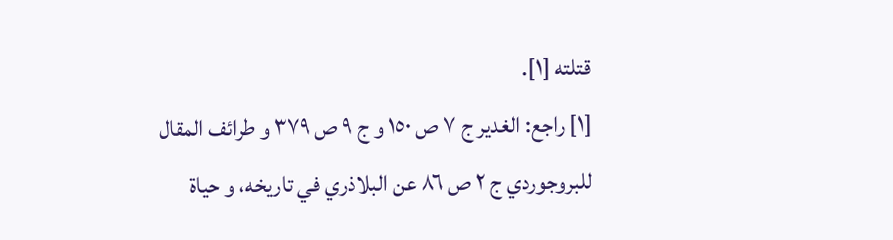قتلته [١].
[١] راجع: الغدير ج ٧ ص ١٥٠ و ج ٩ ص ٣٧٩ و طرائف المقال للبروجوردي ج ٢ ص ٨٦ عن البلاذري في تاريخه، و حياة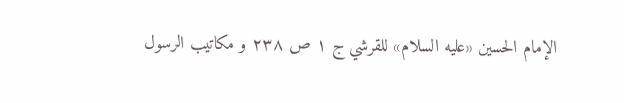الإمام الحسين «عليه السلام» للقرشي ج ١ ص ٢٣٨ و مكاتيب الرسول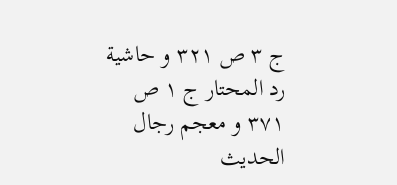ج ٣ ص ٣٢١ و حاشية رد المحتار ج ١ ص ٣٧١ و معجم رجال الحديث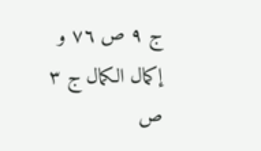ج ٩ ص ٧٦ و إكمال الكمال ج ٣ ص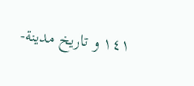١٤١ و تاريخ مدينة-